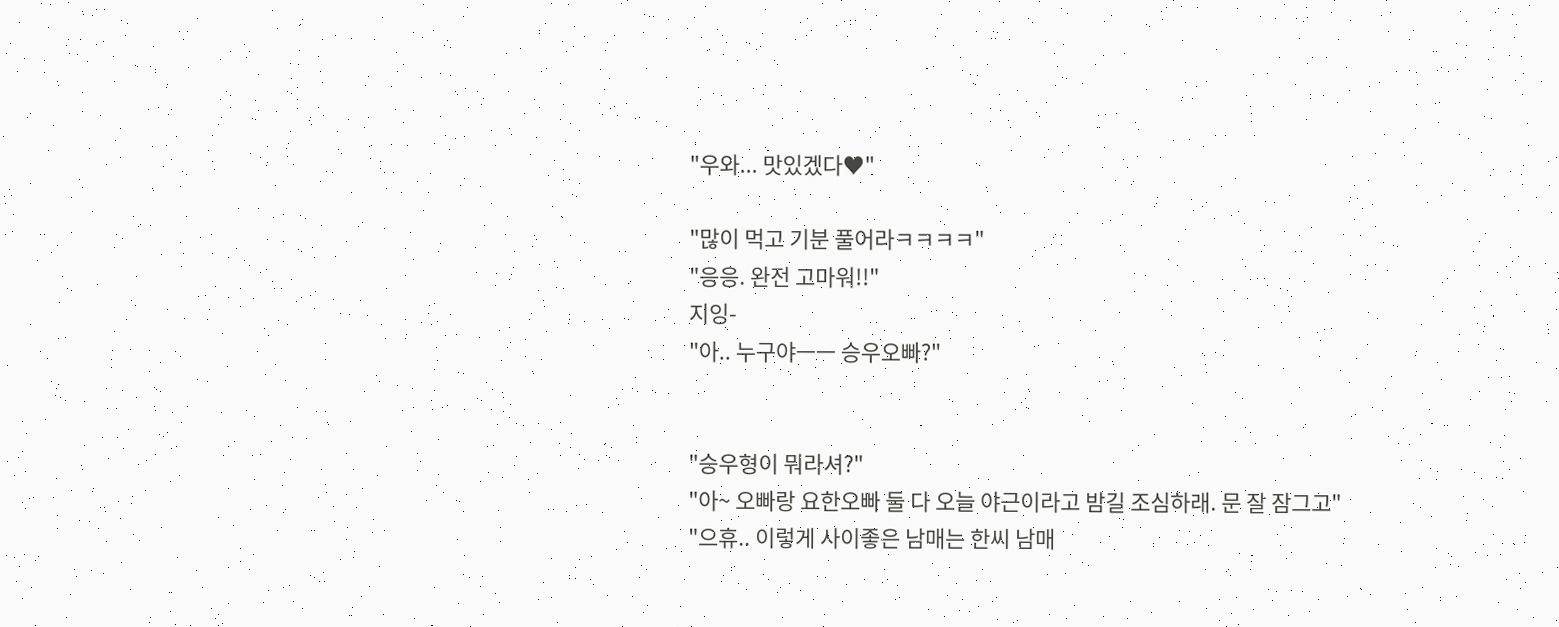"우와... 맛있겠다♥"

"많이 먹고 기분 풀어라ㅋㅋㅋㅋ"
"응응. 완전 고마워!!"
지잉-
"아.. 누구야ㅡㅡ 승우오빠?"


"승우형이 뭐라셔?"
"아~ 오빠랑 요한오빠 둘 다 오늘 야근이라고 밤길 조심하래. 문 잘 잠그고"
"으휴.. 이렇게 사이좋은 남매는 한씨 남매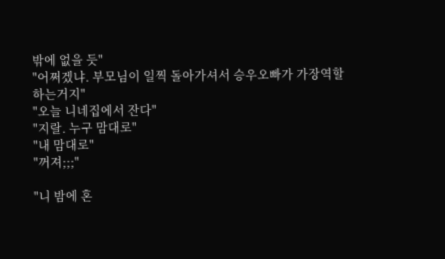밖에 없을 듯"
"어쩌겠냐. 부모님이 일찍 돌아가셔서 승우오빠가 가장역할
하는거지"
"오늘 니네집에서 잔다"
"지랄. 누구 맘대로"
"내 맘대로"
"꺼져;;;"

"니 밤에 혼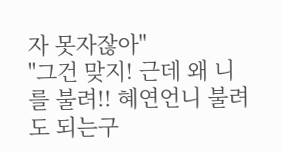자 못자잖아"
"그건 맞지! 근데 왜 니를 불려!! 혜연언니 불려도 되는구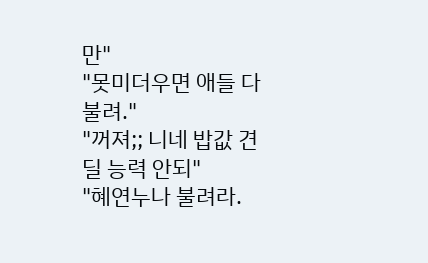만"
"못미더우면 애들 다 불려."
"꺼져;; 니네 밥값 견딜 능력 안되"
"혜연누나 불려라.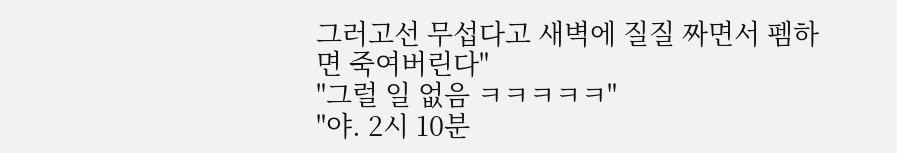그러고선 무섭다고 새벽에 질질 짜면서 펨하면 죽여버린다"
"그럴 일 없음 ㅋㅋㅋㅋㅋ"
"야. 2시 10분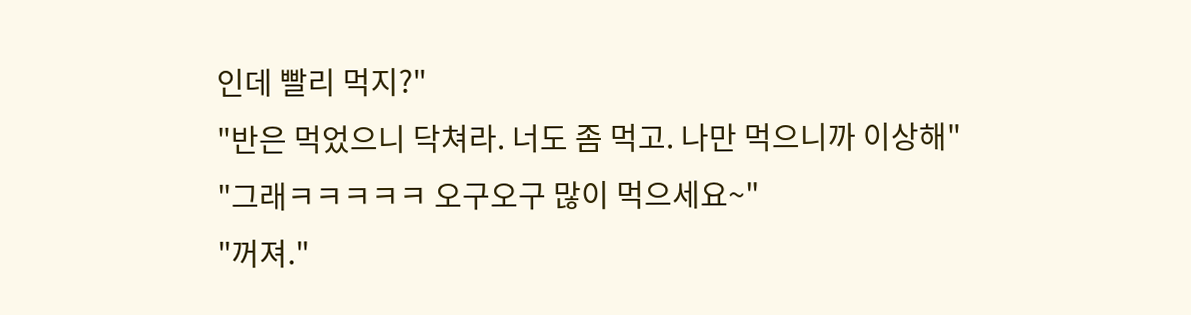인데 빨리 먹지?"
"반은 먹었으니 닥쳐라. 너도 좀 먹고. 나만 먹으니까 이상해"
"그래ㅋㅋㅋㅋㅋ 오구오구 많이 먹으세요~"
"꺼져."